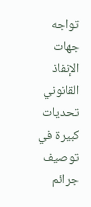تواجه جهات الإنفاذ القانوني تحديات كبيرة في توصيف جرائم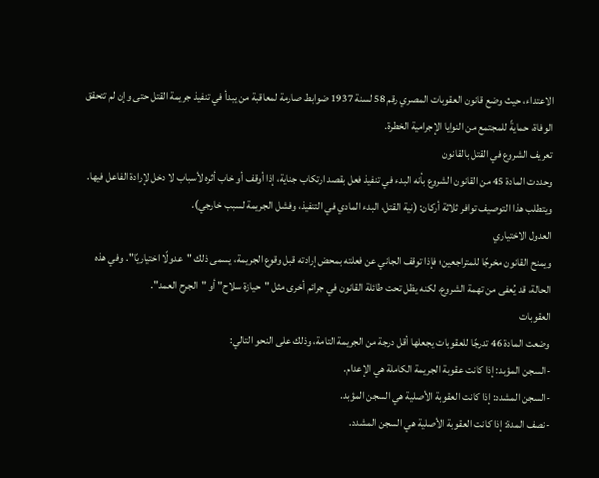الاعتداء، حيث وضع قانون العقوبات المصري رقم 58 لسنة 1937 ضوابط صارمة لمعاقبة من يبدأ في تنفيذ جريمة القتل حتى وإن لم تتحقق الوفاة، حمايةً للمجتمع من النوايا الإجرامية الخطرة.
تعريف الشروع في القتل بالقانون
وحددت المادة 45 من القانون الشروع بأنه البدء في تنفيذ فعل بقصد ارتكاب جناية، إذا أوقف أو خاب أثره لأسباب لا دخل لإرادة الفاعل فيها. ويتطلب هذا التوصيف توافر ثلاثة أركان: (نية القتل، البدء المادي في التنفيذ، وفشل الجريمة لسبب خارجي).
العدول الاختياري
ويمنح القانون مخرجًا للمتراجعين؛ فإذا توقف الجاني عن فعلته بمحض إرادته قبل وقوع الجريمة، يسمى ذلك "عدولًا اختياريًا". وفي هذه الحالة، قد يُعفى من تهمة الشروع، لكنه يظل تحت طائلة القانون في جرائم أخرى مثل "حيازة سلاح" أو "الجرح العمد".
العقوبات
وضعت المادة 46 تدرجًا للعقوبات يجعلها أقل درجة من الجريمة التامة، وذلك على النحو التالي:
-السجن المؤبد: إذا كانت عقوبة الجريمة الكاملة هي الإعدام.
-السجن المشدد: إذا كانت العقوبة الأصلية هي السجن المؤبد.
-نصف المدة: إذا كانت العقوبة الأصلية هي السجن المشدد.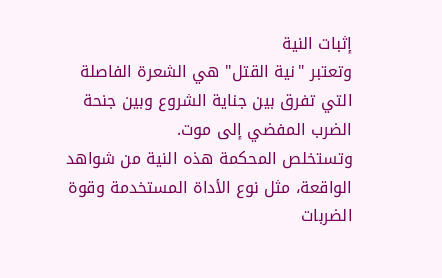إثبات النية
وتعتبر "نية القتل" هي الشعرة الفاصلة التي تفرق بين جناية الشروع وبين جنحة الضرب المفضي إلى موت.
وتستخلص المحكمة هذه النية من شواهد الواقعة، مثل نوع الأداة المستخدمة وقوة الضربات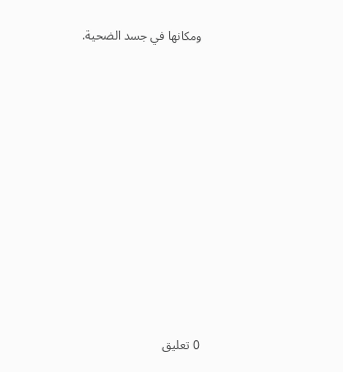ومكانها في جسد الضحية.

















0 تعليق